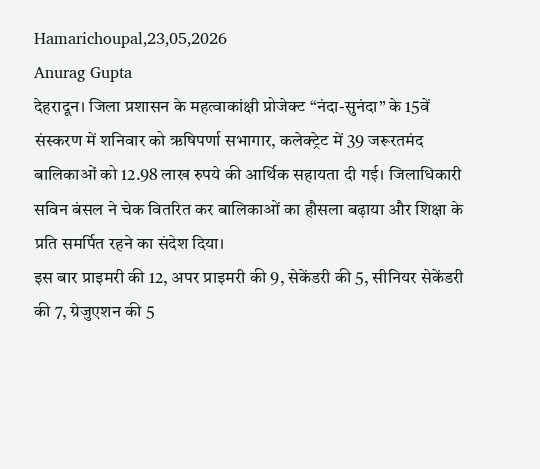Hamarichoupal,23,05,2026
Anurag Gupta
देहरादून। जिला प्रशासन के महत्वाकांक्षी प्रोजेक्ट “नंदा-सुनंदा” के 15वें संस्करण में शनिवार को ऋषिपर्णा सभागार, कलेक्ट्रेट में 39 जरूरतमंद बालिकाओं को 12.98 लाख रुपये की आर्थिक सहायता दी गई। जिलाधिकारी सविन बंसल ने चेक वितरित कर बालिकाओं का हौसला बढ़ाया और शिक्षा के प्रति समर्पित रहने का संदेश दिया।
इस बार प्राइमरी की 12, अपर प्राइमरी की 9, सेकेंडरी की 5, सीनियर सेकेंडरी की 7, ग्रेजुएशन की 5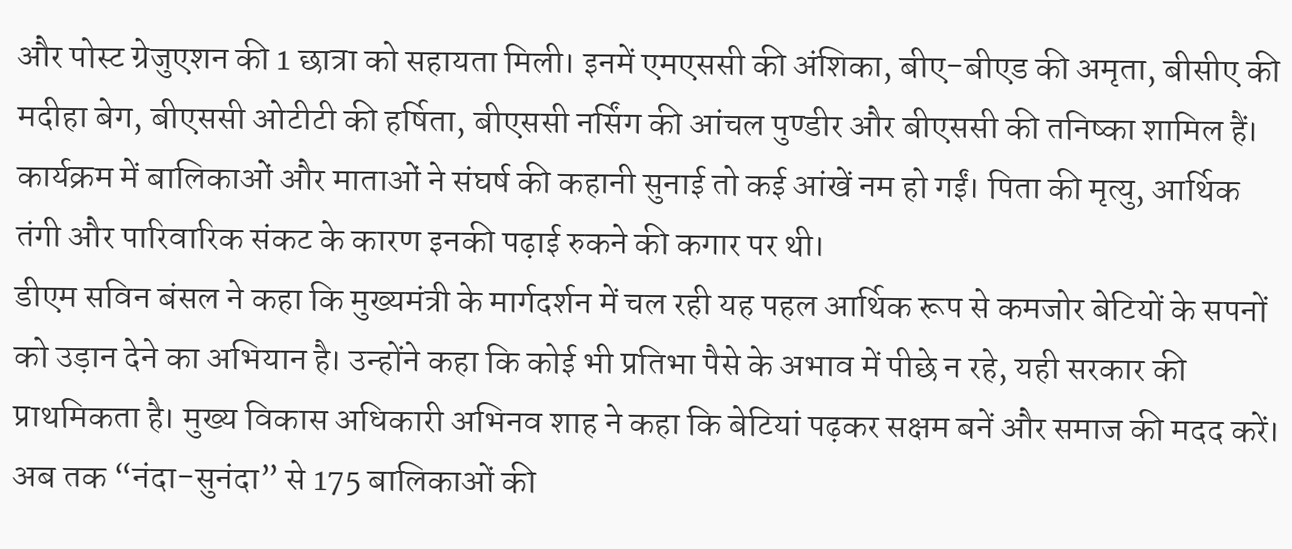और पोस्ट ग्रेजुएशन की 1 छात्रा को सहायता मिली। इनमें एमएससी की अंशिका, बीए-बीएड की अमृता, बीसीए की मदीहा बेग, बीएससी ओटीटी की हर्षिता, बीएससी नर्सिंग की आंचल पुण्डीर और बीएससी की तनिष्का शामिल हैं। कार्यक्रम में बालिकाओं और माताओं ने संघर्ष की कहानी सुनाई तो कई आंखें नम हो गईं। पिता की मृत्यु, आर्थिक तंगी और पारिवारिक संकट के कारण इनकी पढ़ाई रुकने की कगार पर थी।
डीएम सविन बंसल ने कहा कि मुख्यमंत्री के मार्गदर्शन में चल रही यह पहल आर्थिक रूप से कमजोर बेटियों के सपनों को उड़ान देने का अभियान है। उन्होंने कहा कि कोई भी प्रतिभा पैसे के अभाव में पीछे न रहे, यही सरकार की प्राथमिकता है। मुख्य विकास अधिकारी अभिनव शाह ने कहा कि बेटियां पढ़कर सक्षम बनें और समाज की मदद करें।
अब तक “नंदा-सुनंदा” से 175 बालिकाओं की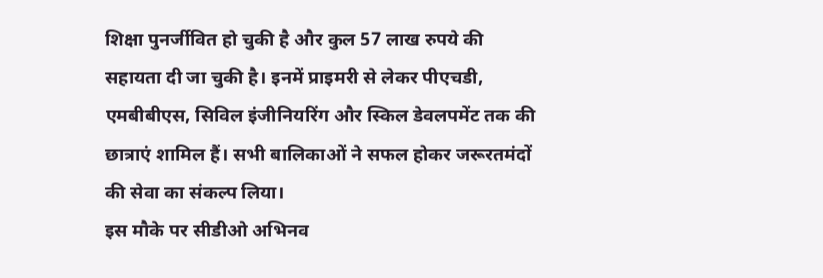शिक्षा पुनर्जीवित हो चुकी है और कुल 57 लाख रुपये की सहायता दी जा चुकी है। इनमें प्राइमरी से लेकर पीएचडी, एमबीबीएस, सिविल इंजीनियरिंग और स्किल डेवलपमेंट तक की छात्राएं शामिल हैं। सभी बालिकाओं ने सफल होकर जरूरतमंदों की सेवा का संकल्प लिया।
इस मौके पर सीडीओ अभिनव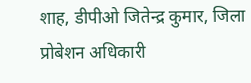शाह, डीपीओ जितेन्द्र कुमार, जिला प्रोबेशन अधिकारी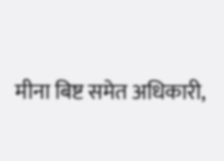मीना बिष्ट समेत अधिकारी,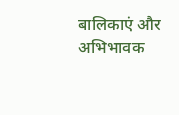बालिकाएं और अभिभावक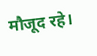मौजूद रहे।